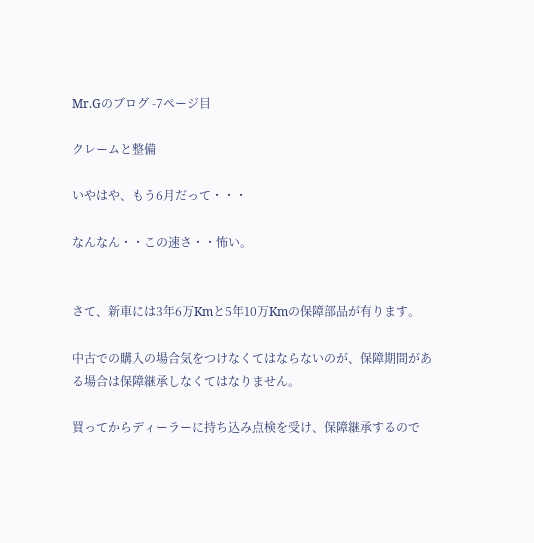Mr.Gのブログ -7ページ目

クレームと整備

いやはや、もう6月だって・・・

なんなん・・この速さ・・怖い。


さて、新車には3年6万Kmと5年10万Kmの保障部品が有ります。

中古での購入の場合気をつけなくてはならないのが、保障期間がある場合は保障継承しなくてはなりません。

買ってからディーラーに持ち込み点検を受け、保障継承するので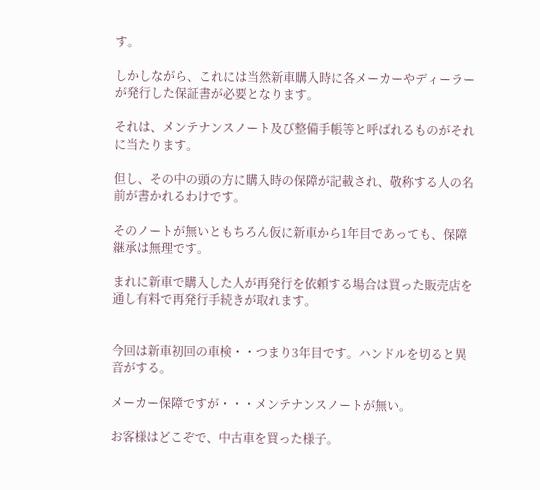す。

しかしながら、これには当然新車購入時に各メーカーやディーラーが発行した保証書が必要となります。

それは、メンテナンスノート及び整備手帳等と呼ばれるものがそれに当たります。

但し、その中の頭の方に購入時の保障が記載され、敬称する人の名前が書かれるわけです。

そのノートが無いともちろん仮に新車から1年目であっても、保障継承は無理です。

まれに新車で購入した人が再発行を依頼する場合は買った販売店を通し有料で再発行手続きが取れます。


今回は新車初回の車検・・つまり3年目です。ハンドルを切ると異音がする。

メーカー保障ですが・・・メンテナンスノートが無い。

お客様はどこぞで、中古車を買った様子。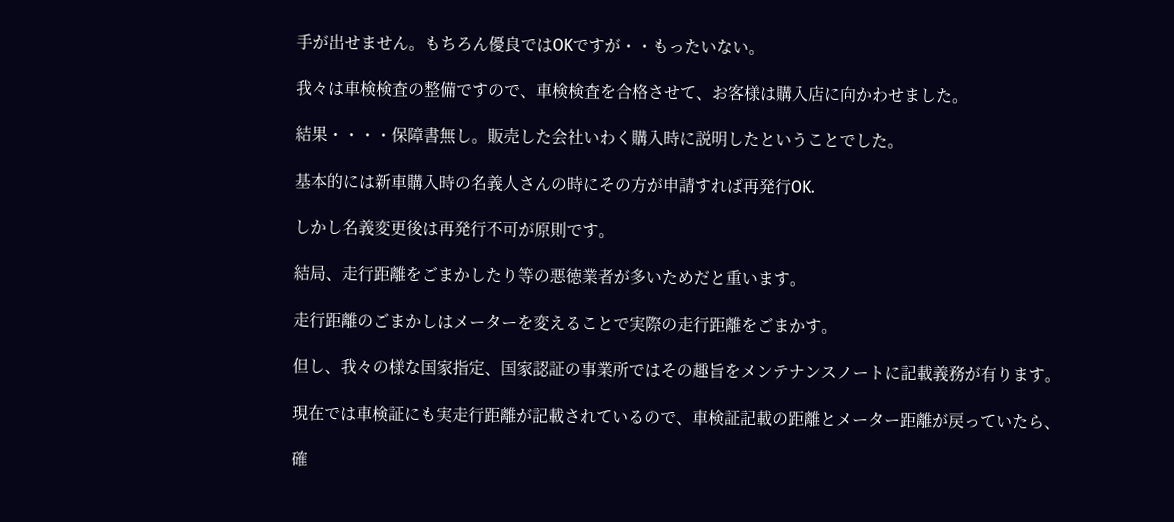手が出せません。もちろん優良ではOKですが・・もったいない。

我々は車検検査の整備ですので、車検検査を合格させて、お客様は購入店に向かわせました。

結果・・・・保障書無し。販売した会社いわく購入時に説明したということでした。

基本的には新車購入時の名義人さんの時にその方が申請すれば再発行OK.

しかし名義変更後は再発行不可が原則です。

結局、走行距離をごまかしたり等の悪徳業者が多いためだと重います。

走行距離のごまかしはメーターを変えることで実際の走行距離をごまかす。

但し、我々の様な国家指定、国家認証の事業所ではその趣旨をメンテナンスノートに記載義務が有ります。

現在では車検証にも実走行距離が記載されているので、車検証記載の距離とメーター距離が戻っていたら、

確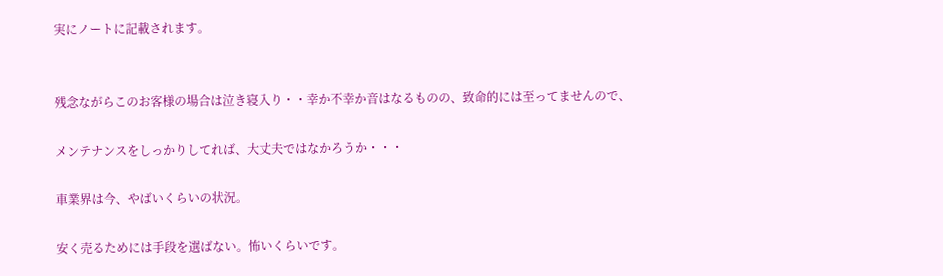実にノートに記載されます。


残念ながらこのお客様の場合は泣き寝入り・・幸か不幸か音はなるものの、致命的には至ってませんので、

メンテナンスをしっかりしてれば、大丈夫ではなかろうか・・・

車業界は今、やばいくらいの状況。

安く売るためには手段を選ばない。怖いくらいです。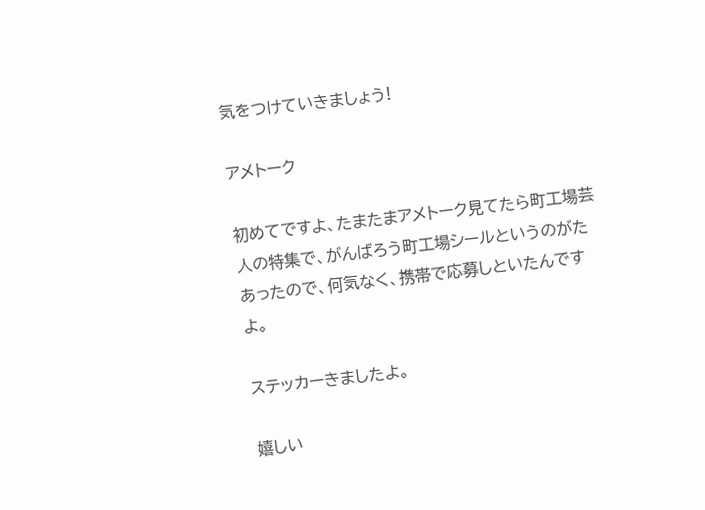気をつけていきましょう!

アメトーク

初めてですよ、たまたまアメトーク見てたら町工場芸人の特集で、がんばろう町工場シールというのがたあったので、何気なく、携帯で応募しといたんですよ。

ステッカーきましたよ。

嬉しい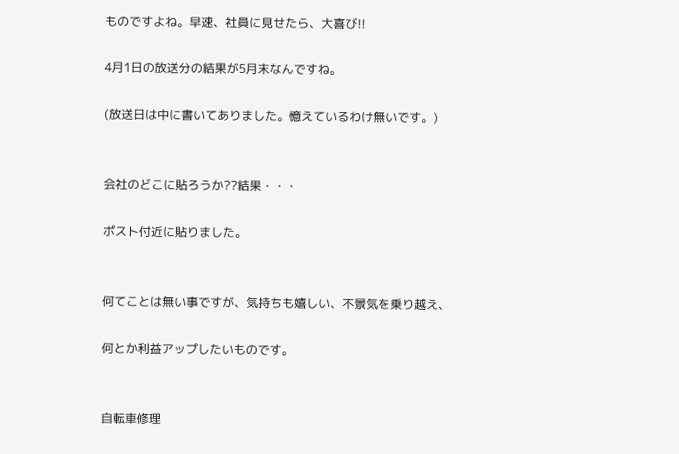ものですよね。早速、社員に見せたら、大喜び!!

4月1日の放送分の結果が5月末なんですね。

(放送日は中に書いてありました。憶えているわけ無いです。)


会社のどこに貼ろうか??結果・・・

ポスト付近に貼りました。


何てことは無い事ですが、気持ちも嬉しい、不景気を乗り越え、

何とか利益アップしたいものです。


自転車修理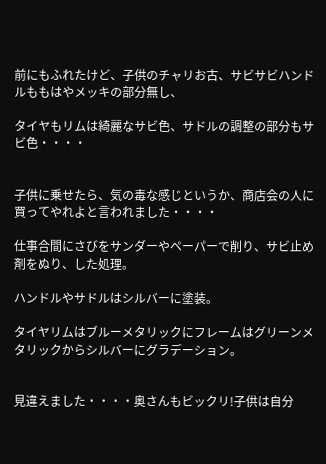前にもふれたけど、子供のチャリお古、サビサビハンドルももはやメッキの部分無し、

タイヤもリムは綺麗なサビ色、サドルの調整の部分もサビ色・・・・


子供に乗せたら、気の毒な感じというか、商店会の人に買ってやれよと言われました・・・・

仕事合間にさびをサンダーやペーパーで削り、サビ止め剤をぬり、した処理。

ハンドルやサドルはシルバーに塗装。

タイヤリムはブルーメタリックにフレームはグリーンメタリックからシルバーにグラデーション。


見違えました・・・・奥さんもビックリ!子供は自分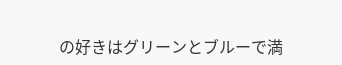の好きはグリーンとブルーで満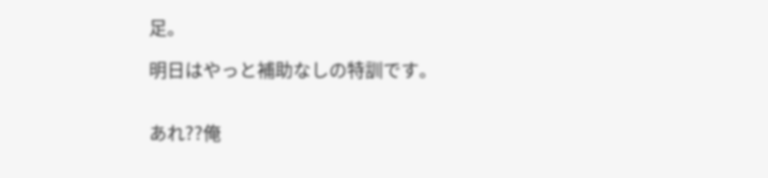足。

明日はやっと補助なしの特訓です。


あれ??俺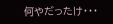何やだったけ・・・